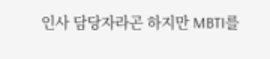인사 담당자라곤 하지만 MBTI를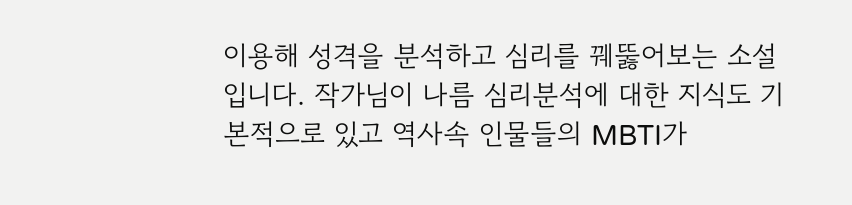이용해 성격을 분석하고 심리를 꿰뚫어보는 소설입니다. 작가님이 나름 심리분석에 대한 지식도 기본적으로 있고 역사속 인물들의 MBTI가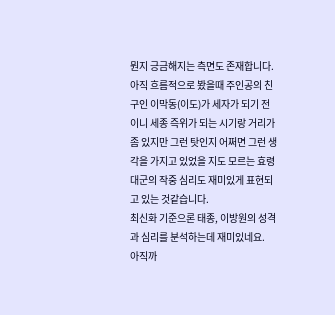뭔지 긍금해지는 측면도 존재합니다.
아직 흐름적으로 봤을때 주인공의 친구인 이막동(이도)가 세자가 되기 전이니 세종 즉위가 되는 시기랑 거리가 좀 있지만 그런 탓인지 어쩌면 그런 생각을 가지고 있었을 지도 모르는 효령대군의 작중 심리도 재미있게 표현되고 있는 것같습니다.
최신화 기준으론 태종, 이방원의 성격과 심리를 분석하는데 재미있네요.
아직까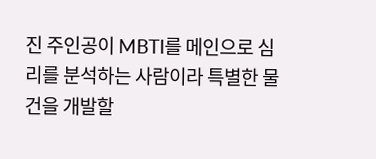진 주인공이 MBTI를 메인으로 심리를 분석하는 사람이라 특별한 물건을 개발할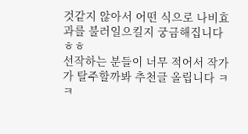것같지 않아서 어떤 식으로 나비효과를 불러일으킬지 궁금해집니다 ㅎㅎ
선작하는 분들이 너무 적어서 작가가 탈주할까봐 추천글 올립니다 ㅋㅋ